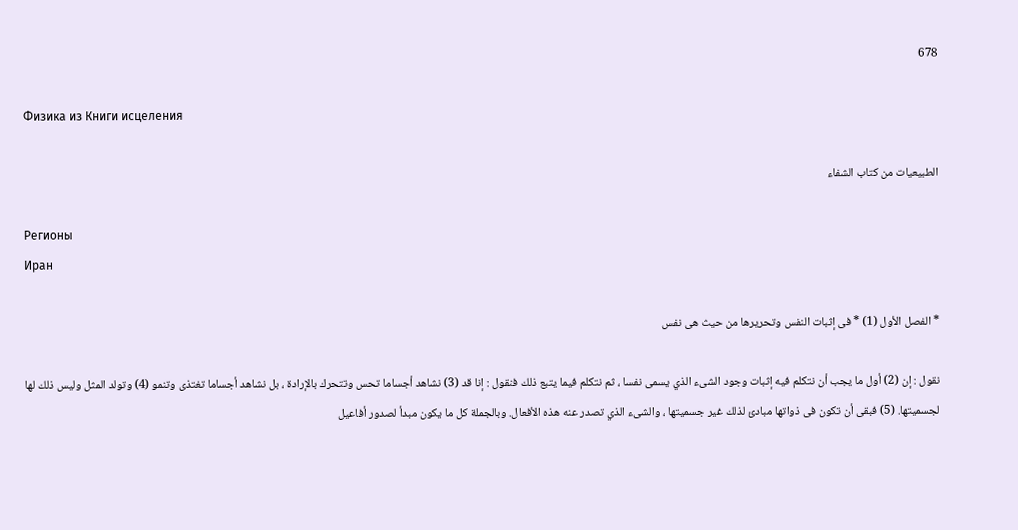678

Физика из Книги исцеления

الطبيعيات من كتاب الشفاء

Регионы
Иран

* الفصل الأول (1) * فى إثبات النفس وتحريرها من حيث هى نفس

نقول : إن (2) أول ما يجب أن نتكلم فيه إثبات وجود الشىء الذي يسمى نفسا ، ثم نتكلم فيما يتبع ذلك فنقول : إنا قد (3) نشاهد أجساما تحس وتتحرك بالإرادة ، بل نشاهد أجساما تغتذى وتنمو (4) وتولد المثل وليس ذلك لها لجسميتها. (5) فبقى أن تكون فى ذواتها مبادئ لذلك غير جسميتها ، والشىء الذي تصدر عنه هذه الأفعال. وبالجملة كل ما يكون مبدأ لصدور أفاعيل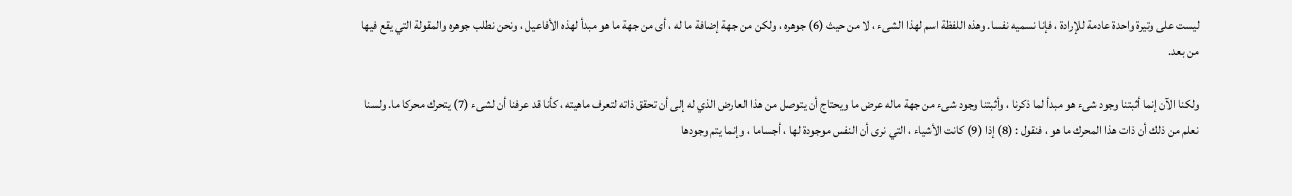ليست على وتيرة واحدة عادمة للإرادة ، فإنا نسميه نفسا. وهذه اللفظة اسم لهذا الشىء ، لا من حيث (6) جوهره ، ولكن من جهة إضافة ما له ، أى من جهة ما هو مبدأ لهذه الأفاعيل ، ونحن نطلب جوهره والمقولة التي يقع فيها من بعد.

ولكنا الآن إنما أثبتنا وجود شىء هو مبدأ لما ذكرنا ، وأثبتنا وجود شىء من جهة ماله عرض ما ويحتاج أن يتوصل من هذا العارض الذي له إلى أن تحقق ذاته لتعرف ماهيته ، كأنا قد عرفنا أن لشىء (7) يتحرك محركا ما. ولسنا نعلم من ذلك أن ذات هذا المحرك ما هو ، فنقول : (8) إذا (9) كانت الأشياء ، التي نرى أن النفس موجودة لها ، أجساما ، وإنما يتم وجودها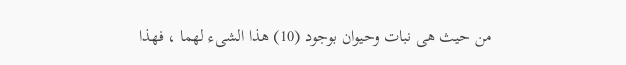من حيث هى نبات وحيوان بوجود (10) هذا الشىء لهما ، فهذا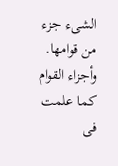الشىء جزء من قوامها. وأجزاء القوام كما علمت فى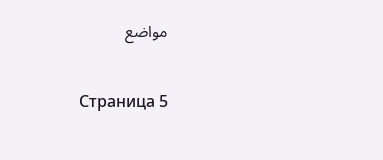مواضع

Страница 5